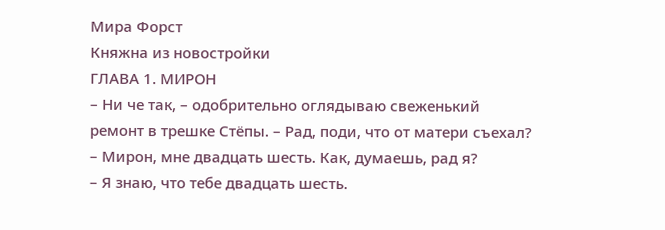Мира Форст
Княжна из новостройки
ГЛАВА 1. МИРОН
– Ни че так, – одобрительно оглядываю свеженький ремонт в трешке Стёпы. – Рад, поди, что от матери съехал?
– Мирон, мне двадцать шесть. Как, думаешь, рад я?
– Я знаю, что тебе двадцать шесть.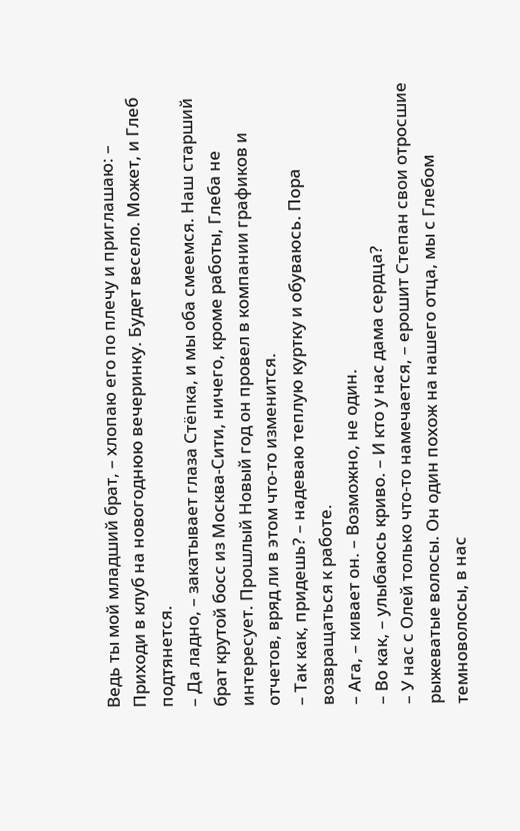Ведь ты мой младший брат, – хлопаю его по плечу и приглашаю: – Приходи в клуб на новогоднюю вечеринку. Будет весело. Может, и Глеб подтянется.
– Да ладно, – закатывает глаза Стёпка, и мы оба смеемся. Наш старший брат крутой босс из Москва-Сити, ничего, кроме работы, Глеба не интересует. Прошлый Новый год он провел в компании графиков и отчетов, вряд ли в этом что-то изменится.
– Так как, придешь? – надеваю теплую куртку и обуваюсь. Пора возвращаться к работе.
– Ага, – кивает он. – Возможно, не один.
– Во как, – улыбаюсь криво. – И кто у нас дама сердца?
– У нас с Олей только что-то намечается, – ерошит Степан свои отросшие рыжеватые волосы. Он один похож на нашего отца, мы с Глебом темноволосы, в нас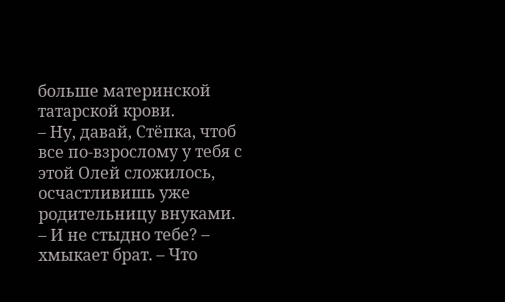больше материнской татарской крови.
– Ну, давай, Стёпка, чтоб все по-взрослому у тебя с этой Олей сложилось, осчастливишь уже родительницу внуками.
– И не стыдно тебе? – хмыкает брат. – Что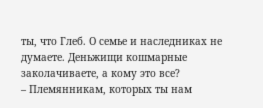ты, что Глеб. О семье и наследниках не думаете. Деньжищи кошмарные заколачиваете, а кому это все?
– Племянникам, которых ты нам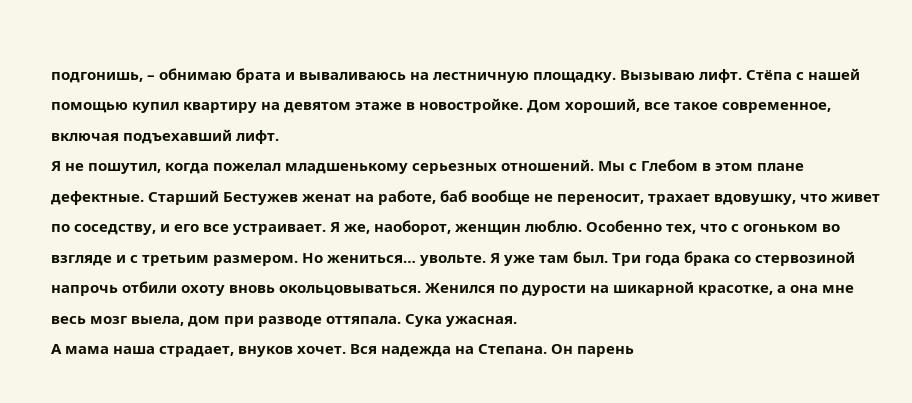подгонишь, – обнимаю брата и вываливаюсь на лестничную площадку. Вызываю лифт. Стёпа с нашей помощью купил квартиру на девятом этаже в новостройке. Дом хороший, все такое современное, включая подъехавший лифт.
Я не пошутил, когда пожелал младшенькому серьезных отношений. Мы с Глебом в этом плане дефектные. Старший Бестужев женат на работе, баб вообще не переносит, трахает вдовушку, что живет по соседству, и его все устраивает. Я же, наоборот, женщин люблю. Особенно тех, что с огоньком во взгляде и с третьим размером. Но жениться… увольте. Я уже там был. Три года брака со стервозиной напрочь отбили охоту вновь окольцовываться. Женился по дурости на шикарной красотке, а она мне весь мозг выела, дом при разводе оттяпала. Сука ужасная.
А мама наша страдает, внуков хочет. Вся надежда на Степана. Он парень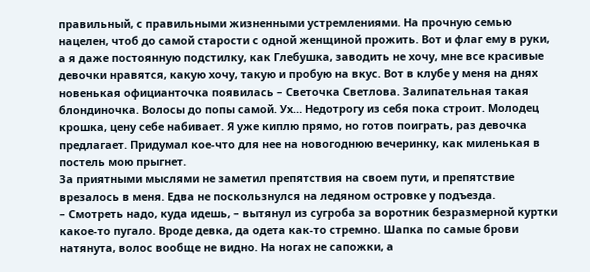правильный, с правильными жизненными устремлениями. На прочную семью нацелен, чтоб до самой старости с одной женщиной прожить. Вот и флаг ему в руки, а я даже постоянную подстилку, как Глебушка, заводить не хочу, мне все красивые девочки нравятся, какую хочу, такую и пробую на вкус. Вот в клубе у меня на днях новенькая официанточка появилась – Светочка Светлова. Залипательная такая блондиночка. Волосы до попы самой. Ух… Недотрогу из себя пока строит. Молодец крошка, цену себе набивает. Я уже киплю прямо, но готов поиграть, раз девочка предлагает. Придумал кое-что для нее на новогоднюю вечеринку, как миленькая в постель мою прыгнет.
За приятными мыслями не заметил препятствия на своем пути, и препятствие врезалось в меня. Едва не поскользнулся на ледяном островке у подъезда.
– Смотреть надо, куда идешь, – вытянул из сугроба за воротник безразмерной куртки какое-то пугало. Вроде девка, да одета как-то стремно. Шапка по самые брови натянута, волос вообще не видно. На ногах не сапожки, а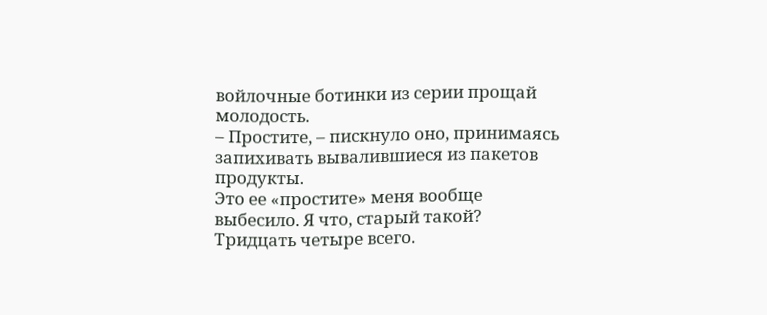войлочные ботинки из серии прощай молодость.
– Простите, – пискнуло оно, принимаясь запихивать вывалившиеся из пакетов продукты.
Это ее «простите» меня вообще выбесило. Я что, старый такой? Тридцать четыре всего.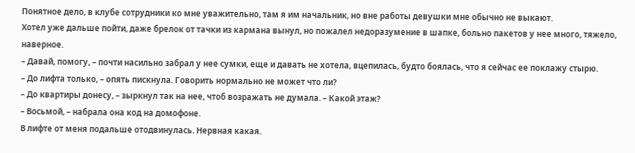Понятное дело, в клубе сотрудники ко мне уважительно, там я им начальник, но вне работы девушки мне обычно не выкают.
Хотел уже дальше пойти, даже брелок от тачки из кармана вынул, но пожалел недоразумение в шапке, больно пакетов у нее много, тяжело, наверное.
– Давай, помогу, – почти насильно забрал у нее сумки, еще и давать не хотела, вцепилась, будто боялась, что я сейчас ее поклажу стырю.
– До лифта только, – опять пискнула. Говорить нормально не может что ли?
– До квартиры донесу, – зыркнул так на нее, чтоб возражать не думала. – Какой этаж?
– Восьмой, – набрала она код на домофоне.
В лифте от меня подальше отодвинулась. Нервная какая.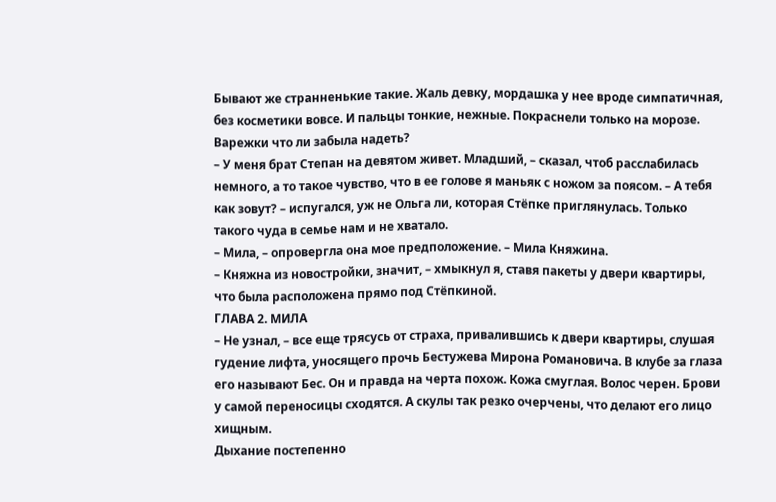Бывают же странненькие такие. Жаль девку, мордашка у нее вроде симпатичная, без косметики вовсе. И пальцы тонкие, нежные. Покраснели только на морозе. Варежки что ли забыла надеть?
– У меня брат Степан на девятом живет. Младший, – сказал, чтоб расслабилась немного, а то такое чувство, что в ее голове я маньяк с ножом за поясом. – А тебя как зовут? – испугался, уж не Ольга ли, которая Стёпке приглянулась. Только такого чуда в семье нам и не хватало.
– Мила, – опровергла она мое предположение. – Мила Княжина.
– Княжна из новостройки, значит, – хмыкнул я, ставя пакеты у двери квартиры, что была расположена прямо под Стёпкиной.
ГЛАВА 2. МИЛА
– Не узнал, – все еще трясусь от страха, привалившись к двери квартиры, слушая гудение лифта, уносящего прочь Бестужева Мирона Романовича. В клубе за глаза его называют Бес. Он и правда на черта похож. Кожа смуглая. Волос черен. Брови у самой переносицы сходятся. А скулы так резко очерчены, что делают его лицо хищным.
Дыхание постепенно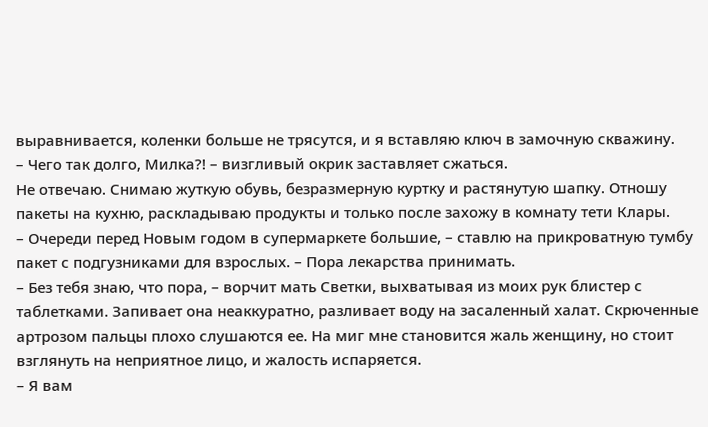выравнивается, коленки больше не трясутся, и я вставляю ключ в замочную скважину.
– Чего так долго, Милка?! – визгливый окрик заставляет сжаться.
Не отвечаю. Снимаю жуткую обувь, безразмерную куртку и растянутую шапку. Отношу пакеты на кухню, раскладываю продукты и только после захожу в комнату тети Клары.
– Очереди перед Новым годом в супермаркете большие, – ставлю на прикроватную тумбу пакет с подгузниками для взрослых. – Пора лекарства принимать.
– Без тебя знаю, что пора, – ворчит мать Светки, выхватывая из моих рук блистер с таблетками. Запивает она неаккуратно, разливает воду на засаленный халат. Скрюченные артрозом пальцы плохо слушаются ее. На миг мне становится жаль женщину, но стоит взглянуть на неприятное лицо, и жалость испаряется.
– Я вам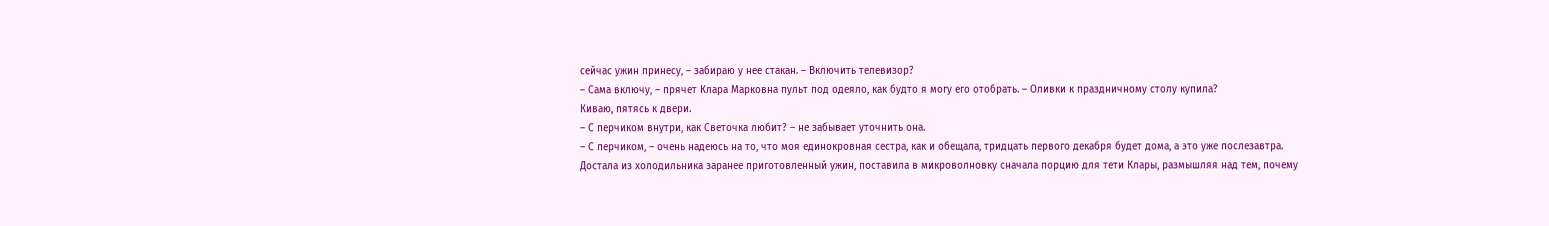сейчас ужин принесу, – забираю у нее стакан. – Включить телевизор?
– Сама включу, – прячет Клара Марковна пульт под одеяло, как будто я могу его отобрать. – Оливки к праздничному столу купила?
Киваю, пятясь к двери.
– С перчиком внутри, как Светочка любит? – не забывает уточнить она.
– С перчиком, – очень надеюсь на то, что моя единокровная сестра, как и обещала, тридцать первого декабря будет дома, а это уже послезавтра.
Достала из холодильника заранее приготовленный ужин, поставила в микроволновку сначала порцию для тети Клары, размышляя над тем, почему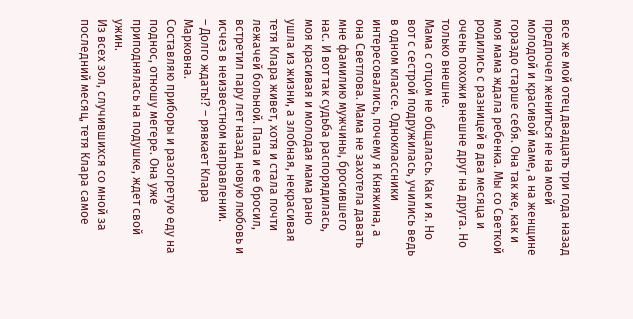все же мой отец двадцать три года назад предпочел жениться не на моей молодой и красивой маме, а на женщине гораздо старше себя. Она так же, как и моя мама ждала ребенка. Мы со Светкой родились с разницей в два месяца и очень похожи внешне друг на друга. Но только внешне.
Мама с отцом не общалась. Как и я. Но вот с сестрой подружилась, учились ведь в одном классе. Одноклассники интересовались, почему я Княжина, а она Светлова. Мама не захотела давать мне фамилию мужчины, бросившего нас. И вот так судьба распорядилась, моя красивая и молодая мама рано ушла из жизни, а злобная, некрасивая тетя Клара живет, хотя и стала почти лежачей больной. Папа и ее бросил, встретил пару лет назад новую любовь и исчез в неизвестном направлении.
– Долго ждать!? – рявкает Клара Марковна.
Составляю приборы и разогретую еду на поднос, отношу мегере. Она уже приподнялась на подушке, ждет свой ужин.
Из всех зол, случившихся со мной за последний месяц, тетя Клара самое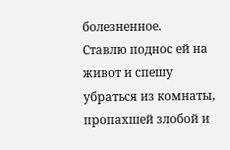болезненное.
Ставлю поднос ей на живот и спешу убраться из комнаты, пропахшей злобой и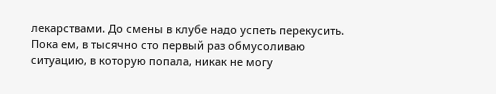лекарствами. До смены в клубе надо успеть перекусить. Пока ем, в тысячно сто первый раз обмусоливаю ситуацию, в которую попала, никак не могу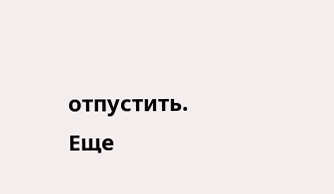отпустить. Еще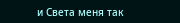и Света меня так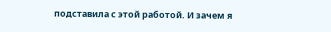подставила с этой работой. И зачем я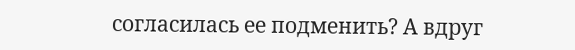согласилась ее подменить? А вдруг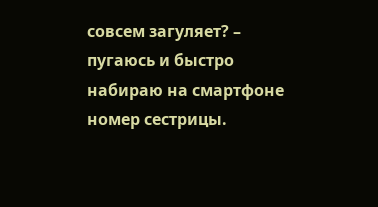совсем загуляет? – пугаюсь и быстро набираю на смартфоне номер сестрицы.